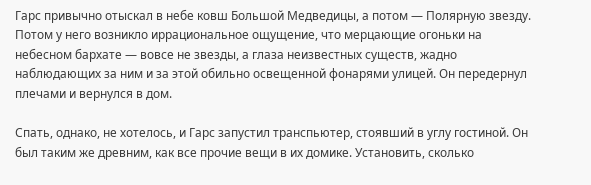Гарс привычно отыскал в небе ковш Большой Медведицы, а потом — Полярную звезду. Потом у него возникло иррациональное ощущение, что мерцающие огоньки на небесном бархате — вовсе не звезды, а глаза неизвестных существ, жадно наблюдающих за ним и за этой обильно освещенной фонарями улицей. Он передернул плечами и вернулся в дом.

Спать, однако, не хотелось, и Гарс запустил транспьютер, стоявший в углу гостиной. Он был таким же древним, как все прочие вещи в их домике. Установить, сколько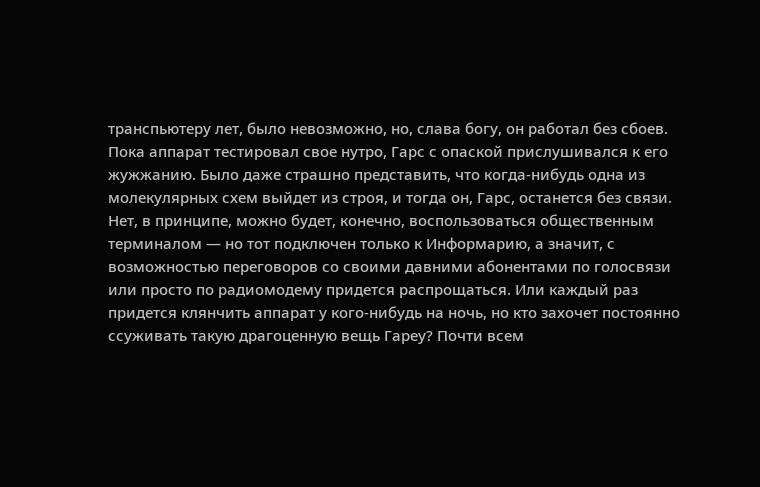транспьютеру лет, было невозможно, но, слава богу, он работал без сбоев. Пока аппарат тестировал свое нутро, Гарс с опаской прислушивался к его жужжанию. Было даже страшно представить, что когда-нибудь одна из молекулярных схем выйдет из строя, и тогда он, Гарс, останется без связи. Нет, в принципе, можно будет, конечно, воспользоваться общественным терминалом — но тот подключен только к Информарию, а значит, с возможностью переговоров со своими давними абонентами по голосвязи или просто по радиомодему придется распрощаться. Или каждый раз придется клянчить аппарат у кого-нибудь на ночь, но кто захочет постоянно ссуживать такую драгоценную вещь Гареу? Почти всем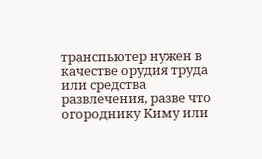транспьютер нужен в качестве орудия труда или средства развлечения, разве что огороднику Киму или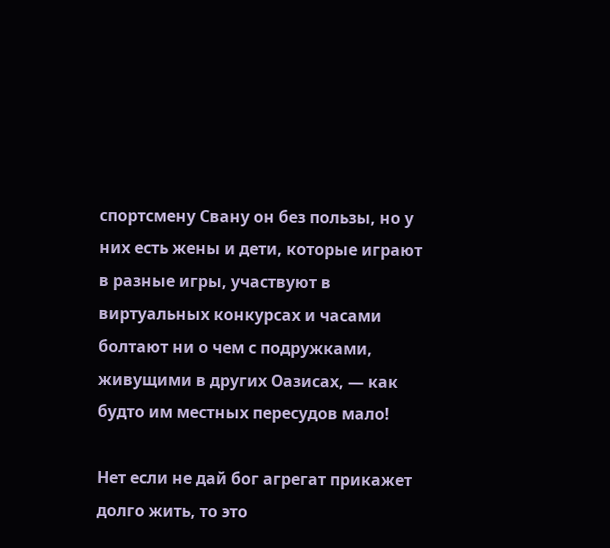спортсмену Свану он без пользы, но у них есть жены и дети, которые играют в разные игры, участвуют в виртуальных конкурсах и часами болтают ни о чем с подружками, живущими в других Оазисах, — как будто им местных пересудов мало!

Нет если не дай бог агрегат прикажет долго жить, то это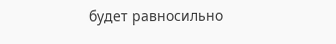будет равносильно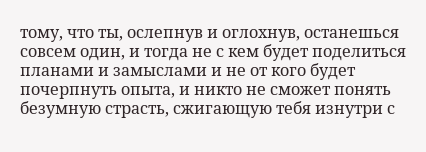тому, что ты, ослепнув и оглохнув, останешься совсем один, и тогда не с кем будет поделиться планами и замыслами и не от кого будет почерпнуть опыта, и никто не сможет понять безумную страсть, сжигающую тебя изнутри с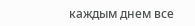каждым днем все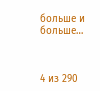больше и больше…



4 из 290